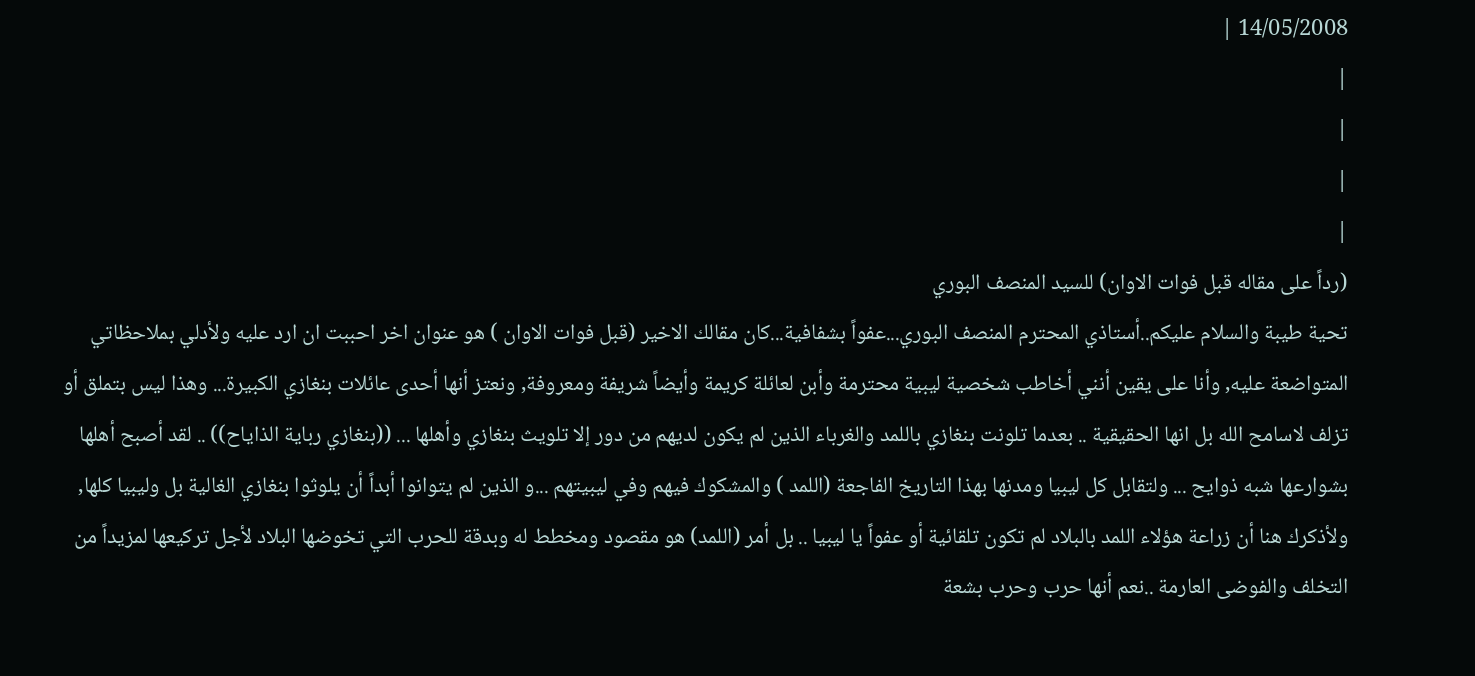14/05/2008 |
|
|
|
|
(رداً على مقاله قبل فوات الاوان) للسيد المنصف البوري
تحية طيبة والسلام عليكم..أستاذي المحترم المنصف البوري...عفواً بشفافية...كان مقالك الاخير (قبل فوات الاوان ) هو عنوان اخر احببت ان ارد عليه ولأدلي بملاحظاتي المتواضعة عليه, وأنا على يقين أنني أخاطب شخصية ليبية محترمة وأبن لعائلة كريمة وأيضاً شريفة ومعروفة, ونعتز أنها أحدى عائلات بنغازي الكبيرة... وهذا ليس بتملق أو تزلف لاسامح الله بل انها الحقيقية .. بعدما تلونت بنغازي باللمد والغرباء الذين لم يكون لديهم من دور إلا تلويث بنغازي وأهلها ... ((بنغازي رباية الذاياح)) .. لقد أصبح أهلها بشوارعها شبه ذوايح ... ولتقابل كل ليبيا ومدنها بهذا التاريخ الفاجعة (اللمد ) والمشكوك فيهم وفي ليبيتهم ...و الذين لم يتوانوا أبداً أن يلوثوا بنغازي الغالية بل وليبيا كلها, ولأذكرك هنا أن زراعة هؤلاء اللمد بالبلاد لم تكون تلقائية أو عفواً يا ليبيا .. بل أمر (اللمد) هو مقصود ومخطط له وبدقة للحرب التي تخوضها البلاد لأجل تركيعها لمزيداً من التخلف والفوضى العارمة ..نعم أنها حرب وحرب بشعة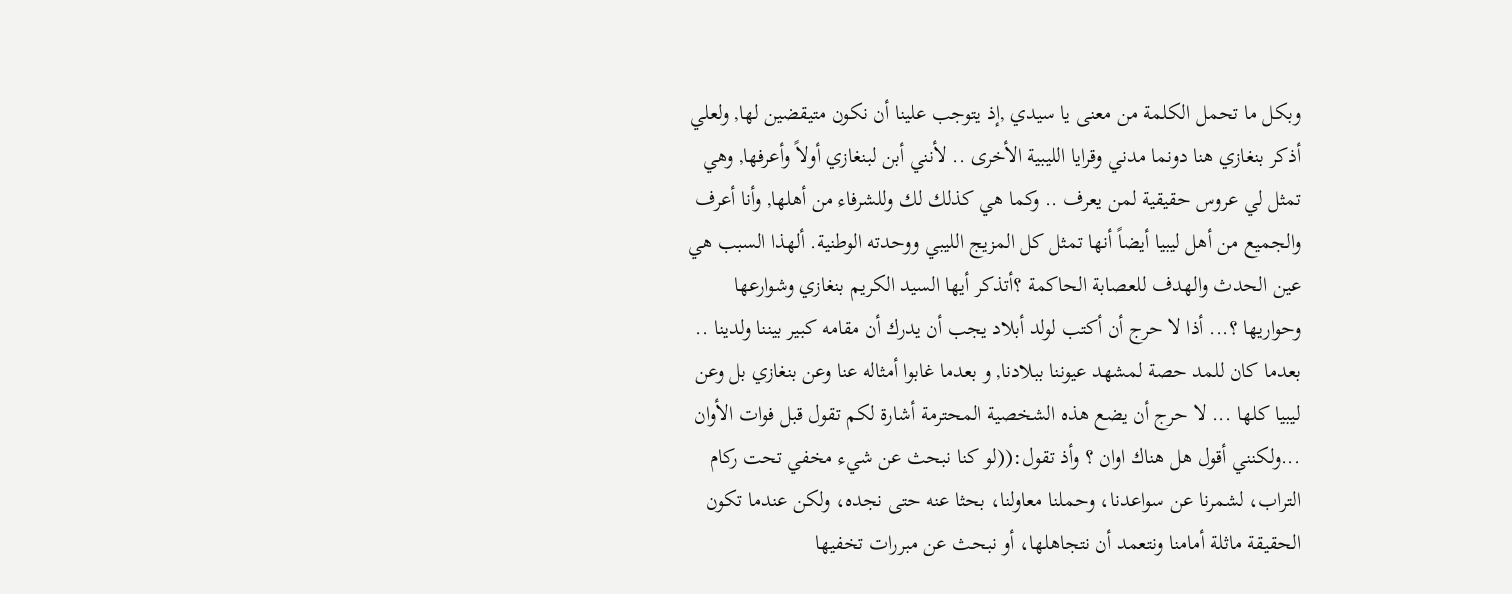وبكل ما تحمل الكلمة من معنى يا سيدي ,إذ يتوجب علينا أن نكون متيقضين لها, ولعلي أذكر بنغازي هنا دونما مدني وقرايا الليبية الأخرى .. لأنني أبن لبنغازي أولاً وأعرفها, وهي تمثل لي عروس حقيقية لمن يعرف .. وكما هي كذلك لك وللشرفاء من أهلها, وأنا أعرف والجميع من أهل ليبيا أيضاً أنها تمثل كل المزيج الليبي ووحدته الوطنية. ألهذا السبب هي عين الحدث والهدف للعصابة الحاكمة ؟أتذكر أيها السيد الكريم بنغازي وشوارعها وحواريها ؟... أذا لا حرج أن أكتب لولد أبلاد يجب أن يدرك أن مقامه كبير بيننا ولدينا .. بعدما كان للمد حصة لمشهد عيوننا ببلادنا, و بعدما غابوا أمثاله عنا وعن بنغازي بل وعن ليبيا كلها ... لا حرج أن يضع هذه الشخصية المحترمة أشارة لكم تقول قبل فوات الأوان ...ولكنني أقول هل هناك اوان ؟ وأذ تقول:((لو كنا نبحث عن شيء مخفي تحت ركام التراب، لشمرنا عن سواعدنا، وحملنا معاولنا، بحثا عنه حتى نجده، ولكن عندما تكون الحقيقة ماثلة أمامنا ونتعمد أن نتجاهلها، أو نبحث عن مبررات تخفيها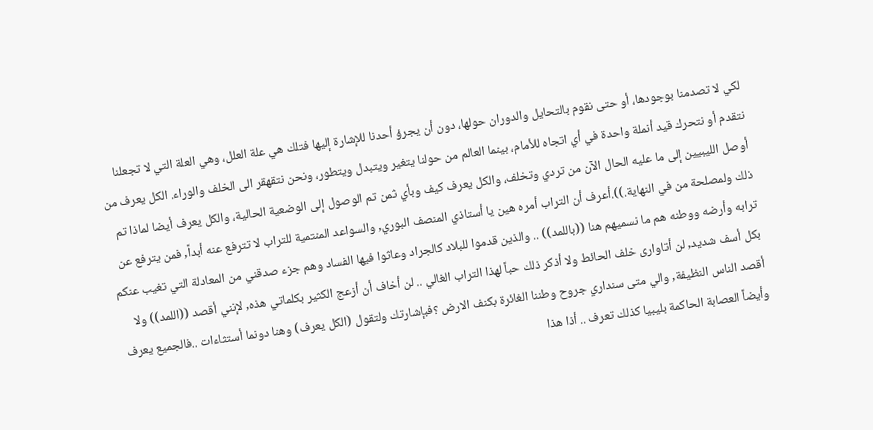لكي لا تصدمنا بوجودها، أو حتى نقوم بالتحايل والدوران حولها، دون أن يجرؤ أحدنا للإشارة إليها فتلك هي علة العلل، وهي العلة التي لا تجعلنا نتقدم أو نتحرك قيد أنملة واحدة في أي اتجاه للأمام، بينما العالم من حولنا يتغير ويتبدل ويتطور، ونحن نتقهقر الى الخلف والوراء. الكل يعرف من أوصل الليبيين إلى ما عليه الحال الآن من تردي وتخلف، والكل يعرف كيف وبأي ثمن تم الوصول إلى الوضعية الحالية، والكل يعرف أيضا لماذا تم ذلك ولمصلحة من في النهاية.)).أعرف أن التراب أمره هين يا أستاذي المنصف البوري, والسواعد المنتمية للتراب لا تترفع عنه أبداً, فمن يترفع عن ترابه وأرضه ووطنه هم ما نسميهم هنا ((باللمد)) .. والذين قدموا للبلاد كالجراد وعاثوا فيها الفساد وهم جزء صدقني من المعادلة التي تغيب عنكم بكل أسف شديد, لن أتاوارى خلف الحائط ولا أذكر ذلك حباً لهذا التراب الغالي .. لن أخاف أن أزعج الكثير بكلماتي هذه, لإنني أقصد ((اللمد)) ولا أقصد الناس النظيفة, والي متى سنداري جروح وطننا الغائرة بكنف الارض ؟فبإشارتك ولتقول (الكل يعرف) وهنا دونما أستثاءات ..فالجميع يعرف وأيضاً العصابة الحاكمة بليبيا كذلك تعرف .. أذا هذا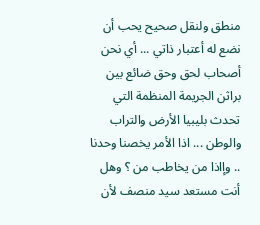منطق ولنقل صحيح يحب أن نضع له أعتبار ذاتي ... أي نحن أصحاب لحق وحق ضائع بين براثن الجريمة المنظمة التي تحدث بليبيا الأرض والتراب والوطن ... اذا الأمر يخصنا وحدنا .. وإاذا من يخاطب من ؟ وهل أنت مستعد سيد منصف لأن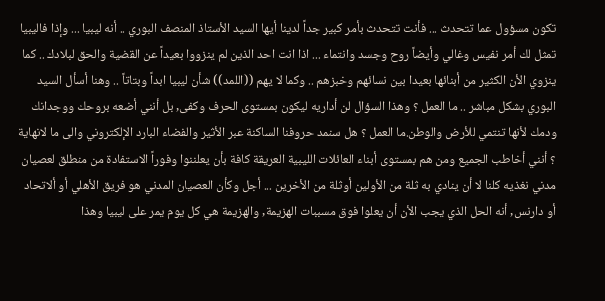تكون مسؤول عما تتحدث ... فأنت تتحدث بأمر كبير جداً لدينا أيها السيد الأستاذ المنصف البوري .. أنه ليبيا ... وإذا فاليبيا تمثل لك أمر نفيس وغالي وأيضاً روح وجسد وانتماء ... اذا انت احد الذين لم ينزووا بعيداً عن القضية والحق لبلادك .. كما ينزوي الأن الكثير من أبنائها بعيدا بين نسائهم وخبزهم .. وكما لا يهم ((اللمد)) شأن ليبيا ابداً وبتاتاً .. وهنا أسأل السيد البوري بشكل مباشر .. ما العمل ؟ وهذا السؤال لن أداريه ليكون بمستوى الحرف وكفى, بل أنني أضعه بروحك ووجدانك ودمك لأنها تنتمي للأرض والوطن.ما العمل ؟ هل سنمد حروفنا الساكنة عبر الأثير والفضاء البارد الإلكتروني والى ما لانهاية ؟ أنني أخاطب الجميع ومن هم بمستوى أبناء العائلات الليبية العريقة كافة بأن يعلننوا وفوراً الاستفادة من منطلق لعصيان مدني نغذيه كلنا لا أن ينادي به ثلة من الأولين أوثلة من الأخرين ... أجل وكأن العصيان المدني هو فريق الأهلي أو ألاتحاد أو دارنس, أنه الحل الذي يجب الأن أن يعلوا فوق مسببات الهزيمة, والهزيمة هي كل يوم يمر على ليبيا وهذا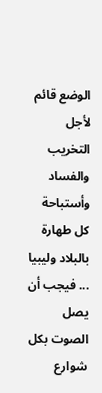الوضع قائم لأجل التخريب والفساد وأستباحة كل طهارة بالبلاد وليبيا ... فيجب أن يصل الصوت بكل شوارع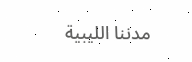مدننا الليبية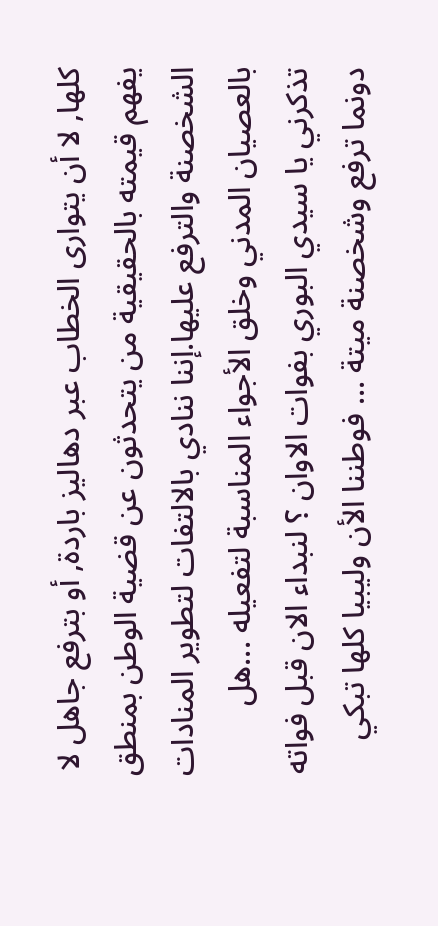كلها, لا أن يتوارى الخطاب عبر دهاليز باردة, أو بترفع جاهل لا يفهم قيمته بالحقيقية من يتحدثون عن قضية الوطن بمنطق الشخصنة والترفع عليها.إننا ننادي بالالتفات لتطوير المنادات بالعصيان المدني وخلق الأجواء المناسبة لتفعيله ...هل تذكرني يا سيدي البوري بفوات الاوان ؟ لنبداء الان قبل فواته دونما ترفع وشخصنة ميتة ... فوطننا الأن وليبيا كلها تبكي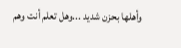وأهلها بحزن شديد ...وهل تعلم أنت وهم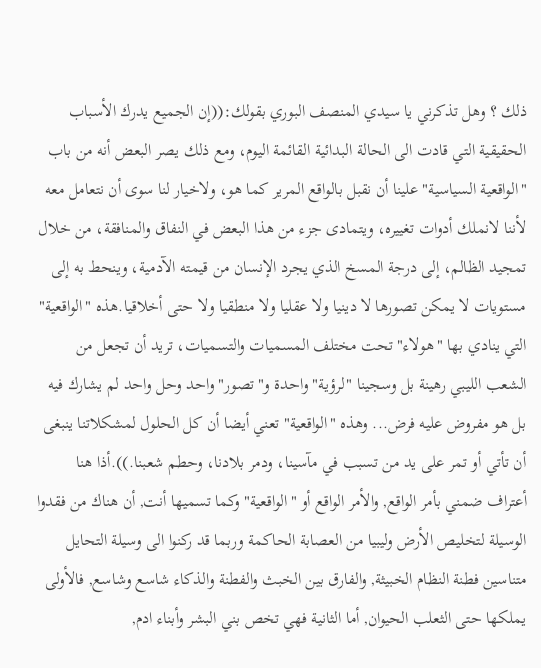ذلك ؟ وهل تذكرني يا سيدي المنصف البوري بقولك:((إن الجميع يدرك الأسباب الحقيقية التي قادت الى الحالة البدائية القائمة اليوم، ومع ذلك يصر البعض أنه من باب "الواقعية السياسية" علينا أن نقبل بالواقع المرير كما هو، ولاخيار لنا سوى أن نتعامل معه لأننا لانملك أدوات تغييره، ويتمادى جزء من هذا البعض في النفاق والمنافقة، من خلال تمجيد الظالم، إلى درجة المسخ الذي يجرد الإنسان من قيمته الآدمية، وينحط به إلى مستويات لا يمكن تصورها لا دينيا ولا عقليا ولا منطقيا ولا حتى أخلاقيا.هذه "الواقعية" التي ينادي بها "هولاء" تحت مختلف المسميات والتسميات، تريد أن تجعل من الشعب الليبي رهينة بل وسجينا "لرؤية" واحدة و"تصور" واحد وحل واحد لم يشارك فيه بل هو مفروض عليه فرض... وهذه "الواقعية" تعني أيضا أن كل الحلول لمشكلاتنا ينبغى أن تأتي أو تمر على يد من تسبب في مآسينا، ودمر بلادنا، وحطم شعبنا.)).أذا هنا أعتراف ضمني بأمر الواقع, والأمر الواقع أو "الواقعية" وكما تسميها أنت, أن هناك من فقدوا الوسيلة لتخليص الأرض وليبيا من العصابة الحاكمة وربما قد ركنوا الى وسيلة التحايل متناسين فطنة النظام الخبيثة, والفارق بين الخبث والفطنة والذكاء شاسع وشاسع, فالأولى يملكها حتى الثعلب الحيوان, أما الثانية فهي تخص بني البشر وأبناء ادم,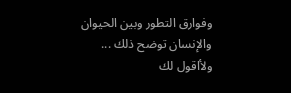وفوارق التطور وبين الحيوان والإنسان توضح ذلك ... ولأاقول لك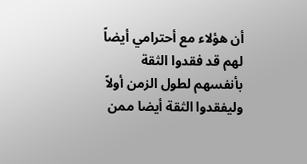أن هؤلاء مع أحترامي أيضاً لهم قد فقدوا الثقة بأنفسهم لطول الزمن أولاً وليفقدوا الثقة أيضا ممن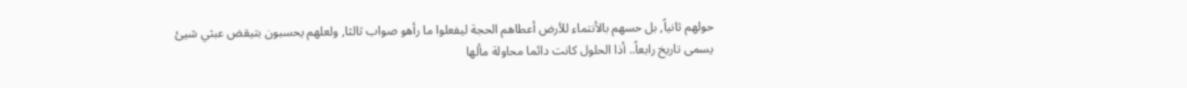حولهم ثانياً, بل حسهم بالأنتماء للأرض أعطاهم الحجة ليفعلوا ما رأهو صواب ثالثا, ولعلهم يحسبون بتيقض عبثي شيئ يسمى تاريخ رابعاً.. أذا الحلول كانت دائما محاولة مألها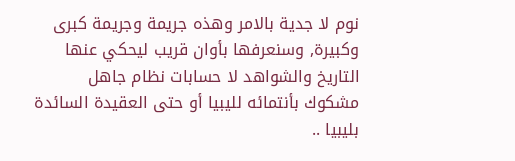نوم لا جدية بالامر وهذه جريمة وجريمة كبرى وكبيرة, وسنعرفها بأوان قريب ليحكي عنها التاريخ والشواهد لا حسابات نظام جاهل مشكوك بأنتمائه لليبيا أو حتى العقيدة السائدة بليبيا ..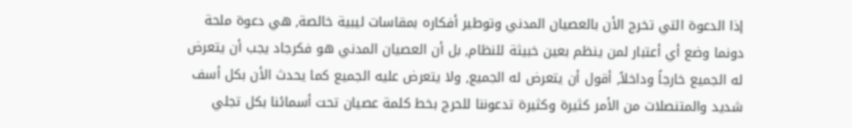إذا الدعوة التي تخرج الأن بالعصيان المدني وتوطير أفكاره بمقاسات ليبية خالصة, هي دعوة ملحة دونما وضع أي أعتبار لمن ينظم بعين خبيثة للنظام, بل أن العصيان المدني هو فكرجاد يجب أن يتعرض له الجميع خارجاً وداخلاً, أقول أن يتعرض له الجميع, ولا يتعرض عليه الجميع كما يحدث الأن بكل أسف شديد والمتنصلات من الأمر كثيرة وكثيرة تدعوننا للحرج بخط كلمة عصيان تحت أسمائنا بكل تجلي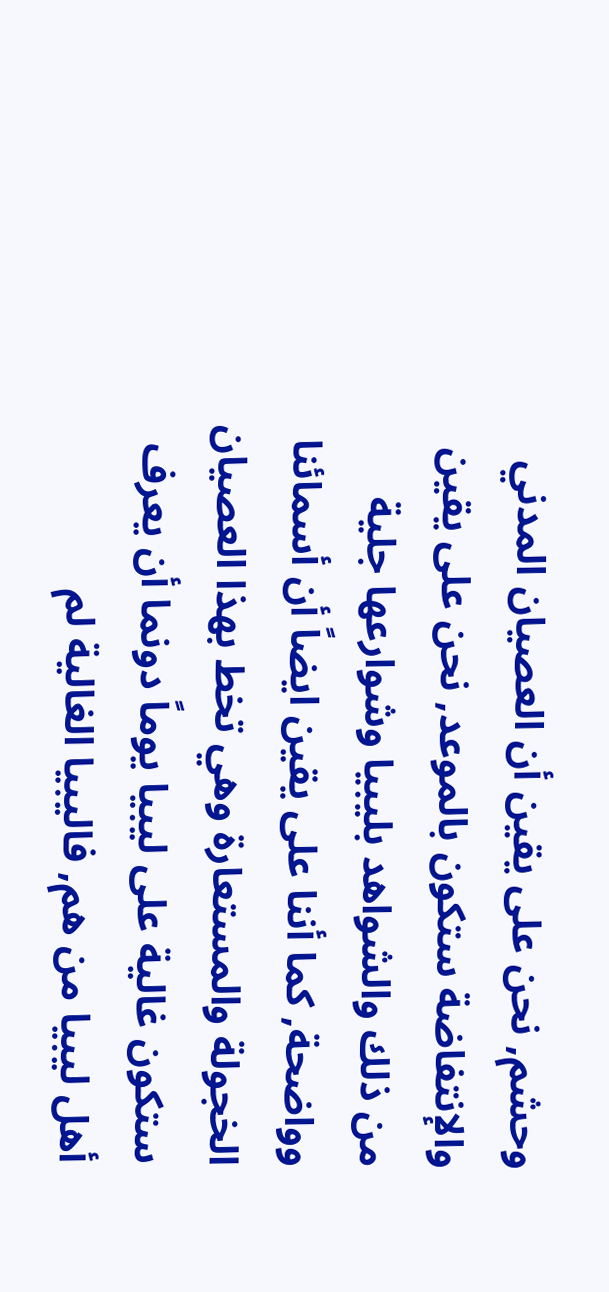وحشم, نحن على يقين أن العصيان المدني والإنتفاضة ستكون بالموعد, نحن على يقين من ذلك والشواهد بليبيا وشوارعها جلية وواضحة, كما أننا على يقين ايضاً أن أسمائنا الخجولة والمستعارة وهي تخط بهذا العصيان ستكون غالية على ليبيا يوماً دونما أن يعرف أهل ليبيا من هم, فاليبيا الغالية لم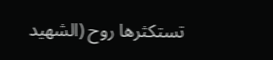تستكثرها روح (الشهيد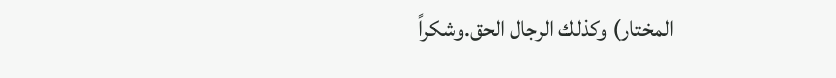المختار) وكذلك الرجال الحق.وشكراً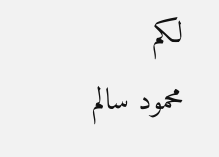لكم
محمود سالم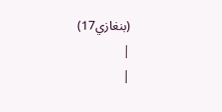(بنغازي17)
|
|